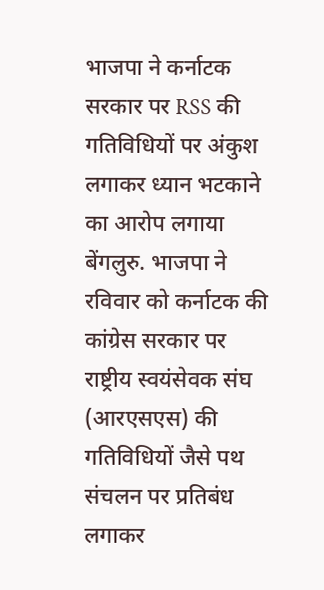भाजपा ने कर्नाटक सरकार पर RSS की गतिविधियों पर अंकुश लगाकर ध्यान भटकाने का आरोप लगाया
बेंगलुरु. भाजपा ने रविवार को कर्नाटक की कांग्रेस सरकार पर राष्ट्रीय स्वयंसेवक संघ (आरएसएस) की गतिविधियों जैसे पथ संचलन पर प्रतिबंध लगाकर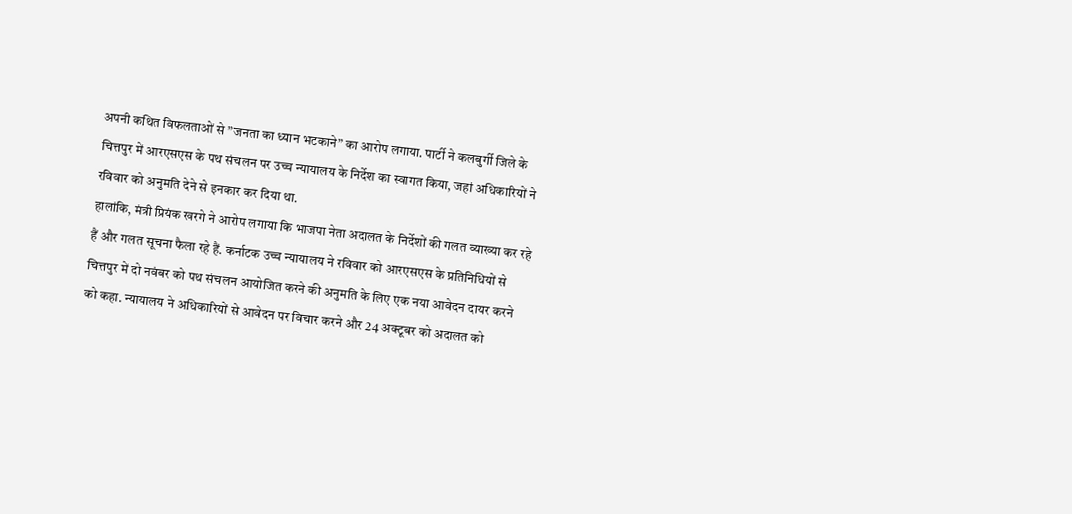अपनी कथित विफलताओं से ”जनता का ध्यान भटकाने” का आरोप लगाया. पार्टी ने कलबुर्गी जिले के चित्तपुर में आरएसएस के पथ संचलन पर उच्च न्यायालय के निर्देश का स्वागत किया, जहां अधिकारियों ने रविवार को अनुमति देने से इनकार कर दिया था.
हालांकि, मंत्री प्रियंक खरगे ने आरोप लगाया कि भाजपा नेता अदालत के निर्देशों की गलत व्याख्या कर रहे हैं और गलत सूचना फैला रहे हैं. कर्नाटक उच्च न्यायालय ने रविवार को आरएसएस के प्रतिनिधियों से चित्तपुर में दो नवंबर को पथ संचलन आयोजित करने की अनुमति के लिए एक नया आवेदन दायर करने को कहा. न्यायालय ने अधिकारियों से आवेदन पर विचार करने और 24 अक्टूबर को अदालत को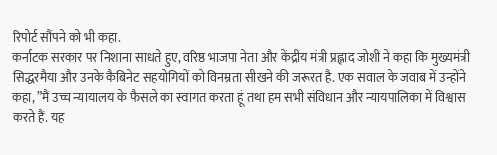रिपोर्ट सौंपने को भी कहा.
कर्नाटक सरकार पर निशाना साधते हुए, वरिष्ठ भाजपा नेता और केंद्रीय मंत्री प्रह्लाद जोशी ने कहा कि मुख्यमंत्री सिद्धरमैया और उनके कैबिनेट सहयोगियों को विनम्रता सीखने की जरूरत है. एक सवाल के जवाब में उन्होंने कहा, ”मैं उच्च न्यायालय के फैसले का स्वागत करता हूं तथा हम सभी संविधान और न्यायपालिका में विश्वास करते हैं. यह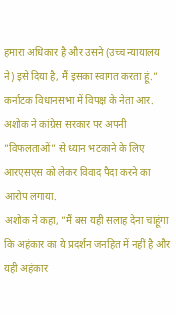हमारा अधिकार है और उसने (उच्च न्यायालय ने) इसे दिया है, मैं इसका स्वागत करता हूं.” कर्नाटक विधानसभा में विपक्ष के नेता आर. अशोक ने कांग्रेस सरकार पर अपनी ”विफलताओं” से ध्यान भटकाने के लिए आरएसएस को लेकर विवाद पैदा करने का आरोप लगाया.
अशोक ने कहा, ”मैं बस यही सलाह देना चाहूंगा कि अहंकार का ये प्रदर्शन जनहित में नहीं है और यही अहंकार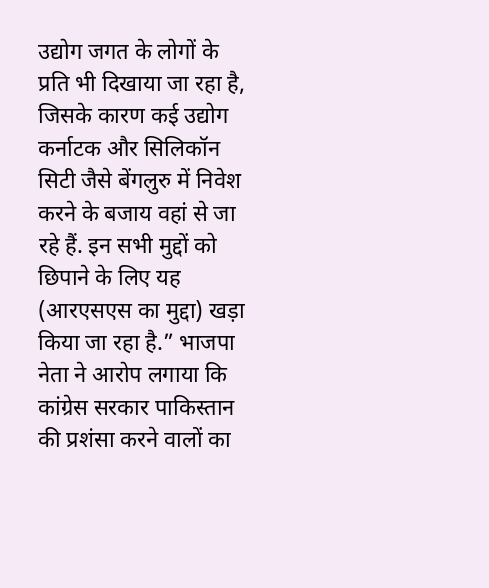उद्योग जगत के लोगों के प्रति भी दिखाया जा रहा है, जिसके कारण कई उद्योग कर्नाटक और सिलिकॉन सिटी जैसे बेंगलुरु में निवेश करने के बजाय वहां से जा रहे हैं. इन सभी मुद्दों को छिपाने के लिए यह (आरएसएस का मुद्दा) खड़ा किया जा रहा है.” भाजपा नेता ने आरोप लगाया कि कांग्रेस सरकार पाकिस्तान की प्रशंसा करने वालों का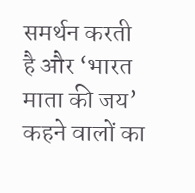समर्थन करती है और ‘भारत माता की जय’ कहने वालों का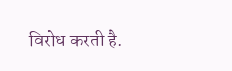विरोध करती है.